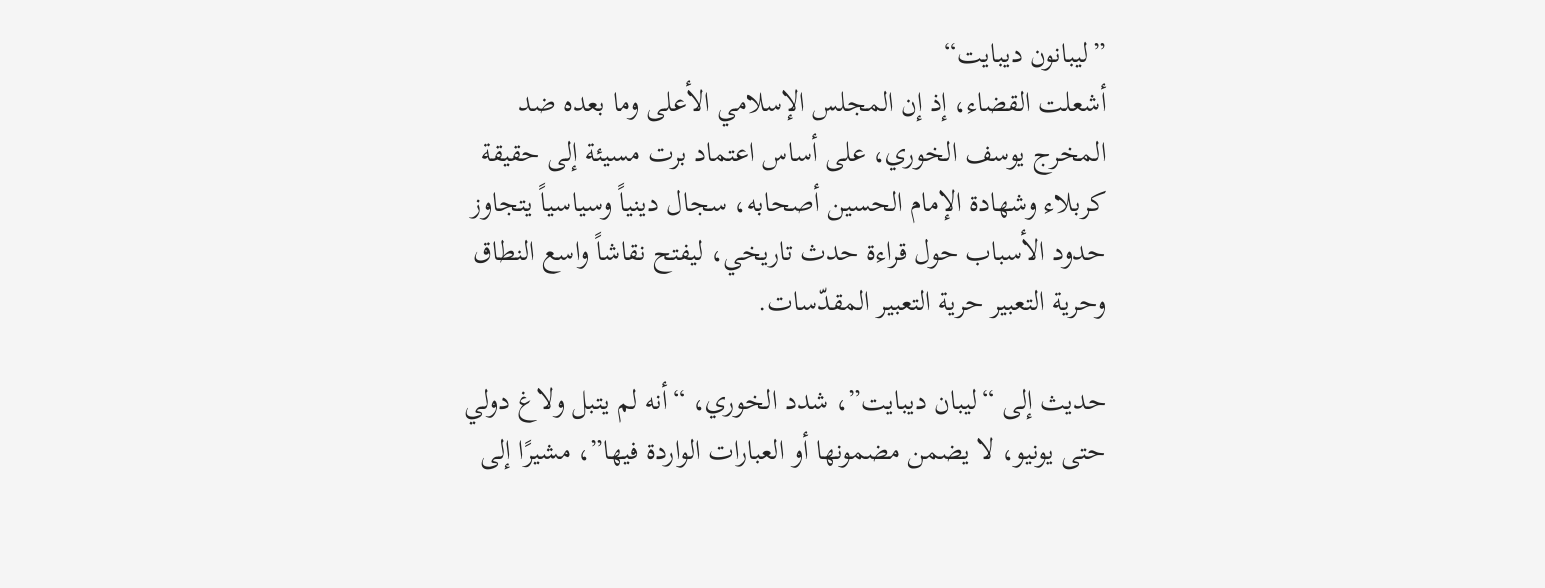”ليبانون ديبايت“
أشعلت القضاء، إذ إن المجلس الإسلامي الأعلى وما بعده ضد المخرج يوسف الخوري، على أساس اعتماد برت مسيئة إلى حقيقة كربلاء وشهادة الإمام الحسين أصحابه، سجال دينياً وسياسياً يتجاوز حدود الأسباب حول قراءة حدث تاريخي، ليفتح نقاشاً واسع النطاق وحرية التعبير حرية التعبير المقدّسات.

حديث إلى “ليبان ديبايت”، شدد الخوري، “أنه لم يتبل ولاغ دولي حتى يونيو، لا يضمن مضمونها أو العبارات الواردة فيها”، مشيرًا إلى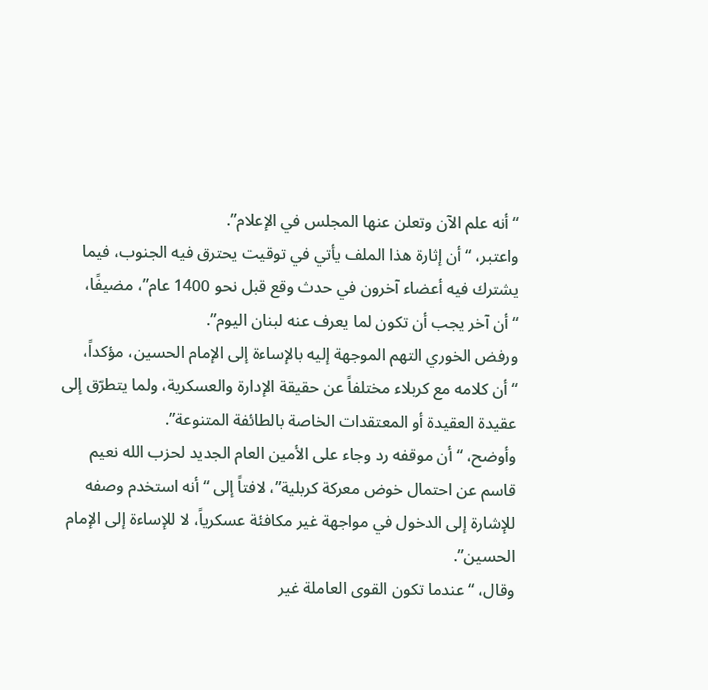“أنه علم الآن وتعلن عنها المجلس في الإعلام”.
واعتبر، “أن إثارة هذا الملف يأتي في توقيت يحترق فيه الجنوب، فيما يشترك فيه أعضاء آخرون في حدث وقع قبل نحو 1400 عام”، مضيفًا، “أن آخر يجب أن تكون لما يعرف عنه لبنان اليوم”.
ورفض الخوري التهم الموجهة إليه بالإساءة إلى الإمام الحسين، مؤكداً، “أن كلامه مع كربلاء مختلفاً عن حقيقة الإدارة والعسكرية، ولما يتطرّق إلى عقيدة العقيدة أو المعتقدات الخاصة بالطائفة المتنوعة”.
وأوضح، “أن موقفه رد وجاء على الأمين العام الجديد لحزب الله نعيم قاسم عن احتمال خوض معركة كربلية”، لافتاً إلى “أنه استخدم وصفه للإشارة إلى الدخول في مواجهة غير مكافئة عسكرياً، لا للإساءة إلى الإمام الحسين”.
وقال، “عندما تكون القوى العاملة غير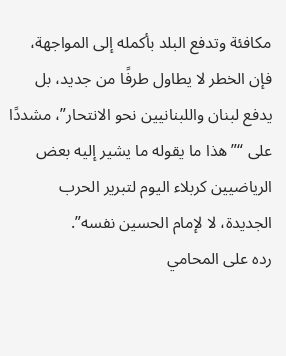مكافئة وتدفع البلد بأكمله إلى المواجهة، فإن الخطر لا يطاول طرفًا من جديد، بل يدفع لبنان واللبنانيين نحو الانتحار”، مشددًا على “”هذا ما يقوله ما يشير إليه بعض الرياضيين كربلاء اليوم لتبرير الحرب الجديدة، لا لإمام الحسين نفسه”.
رده على المحامي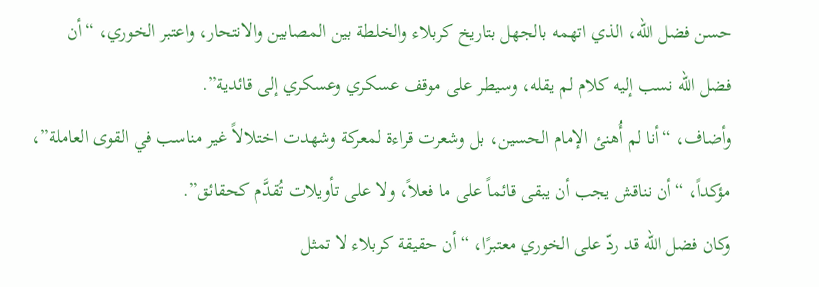حسن فضل الله، الذي اتهمه بالجهل بتاريخ كربلاء والخلطة بين المصابين والانتحار، واعتبر الخوري، “أن فضل الله نسب إليه كلام لم يقله، وسيطر على موقف عسكري وعسكري إلى قائدية”.
وأضاف، “أنا لم أُهنئ الإمام الحسين، بل وشعرت قراءة لمعركة وشهدت اختلالاً غير مناسب في القوى العاملة”، مؤكداً، “أن نناقش يجب أن يبقى قائماً على ما فعلاً، ولا على تأويلات تُقدَّم كحقائق”.
وكان فضل الله قد ردّ على الخوري معتبرًا، “أن حقيقة كربلاء لا تمثل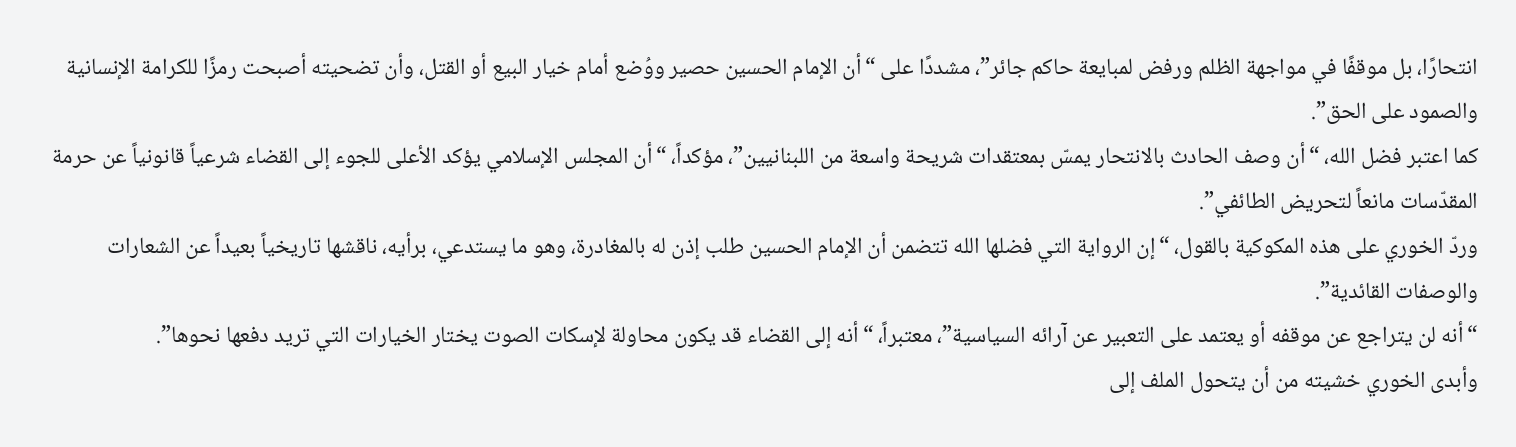انتحارًا، بل موقفًا في مواجهة الظلم ورفض لمبايعة حاكم جائر”، مشددًا على “أن الإمام الحسين حصير ووُضع أمام خيار البيع أو القتل، وأن تضحيته أصبحت رمزًا للكرامة الإنسانية والصمود على الحق”.
كما اعتبر فضل الله، “أن وصف الحادث بالانتحار يمسّ بمعتقدات شريحة واسعة من اللبنانيين”، مؤكداً، “أن المجلس الإسلامي يؤكد الأعلى للجوء إلى القضاء شرعياً قانونياً عن حرمة المقدّسات مانعاً لتحريض الطائفي”.
وردّ الخوري على هذه المكوكية بالقول، “إن الرواية التي فضلها الله تتضمن أن الإمام الحسين طلب إذن له بالمغادرة، وهو ما يستدعي، برأيه، ناقشها تاريخياً بعيداً عن الشعارات والوصفات القائدية”.
“أنه لن يتراجع عن موقفه أو يعتمد على التعبير عن آرائه السياسية”، معتبراً، “أنه إلى القضاء قد يكون محاولة لإسكات الصوت يختار الخيارات التي تريد دفعها نحوها”.
وأبدى الخوري خشيته من أن يتحول الملف إلى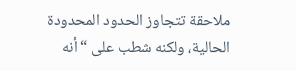ملاحقة تتجاوز الحدود المحدودة الحالية، ولكنه شطب على “أنه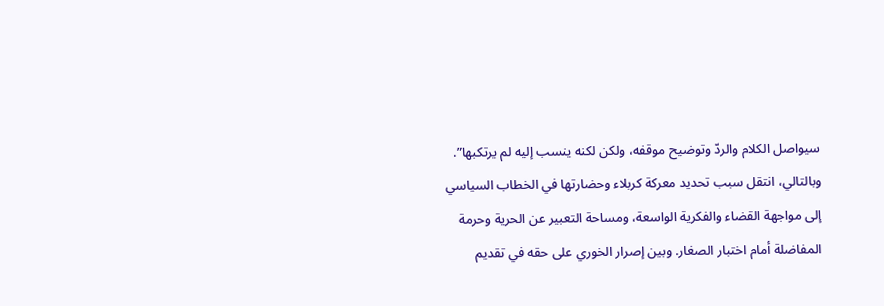سيواصل الكلام والردّ وتوضيح موقفه، ولكن لكنه ينسب إليه لم يرتكبها”.
وبالتالي، انتقل سبب تحديد معركة كربلاء وحضارتها في الخطاب السياسي إلى مواجهة القضاء والفكرية الواسعة، ومساحة التعبير عن الحرية وحرمة المفاضلة أمام اختبار الصغار. وبين إصرار الخوري على حقه في تقديم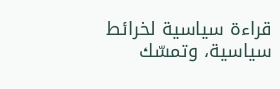قراءة سياسية لخرائط سياسية، وتمسّك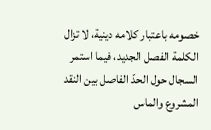خصومه باعتبار كلامه دينية، لا تزال الكلمة الفصل الجديد، فيما استمر السجال حول الحدّ الفاصل بين النقد المشروع والماس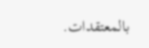بالمعتقدات.